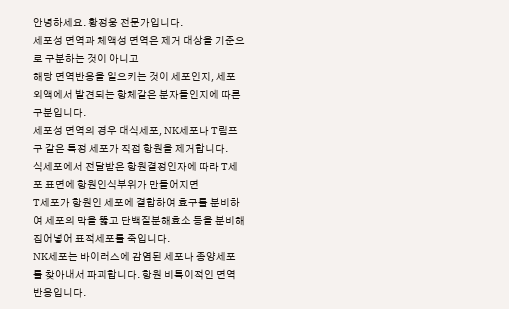안녕하세요. 황정웅 전문가입니다.
세포성 면역과 체액성 면역은 제거 대상을 기준으로 구분하는 것이 아니고
해당 면역반응을 일으키는 것이 세포인지, 세포외액에서 발견되는 항체같은 분자들인지에 따른 구분입니다.
세포성 면역의 경우 대식세포, NK세포나 T림프구 같은 특정 세포가 직접 항원을 제거합니다.
식세포에서 전달받은 항원결정인자에 따라 T세포 표면에 항원인식부위가 만들어지면
T세포가 항원인 세포에 결합하여 효구를 분비하여 세포의 막을 뚫고 단백질분해효소 등을 분비해 집어넣어 표적세포를 죽입니다.
NK세포는 바이러스에 감염된 세포나 종양세포를 찾아내서 파괴합니다. 항원 비특이적인 면역반응입니다.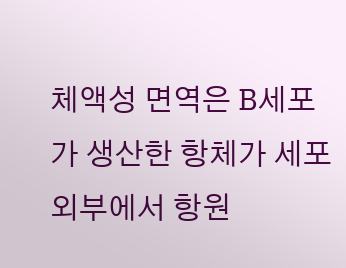체액성 면역은 B세포가 생산한 항체가 세포 외부에서 항원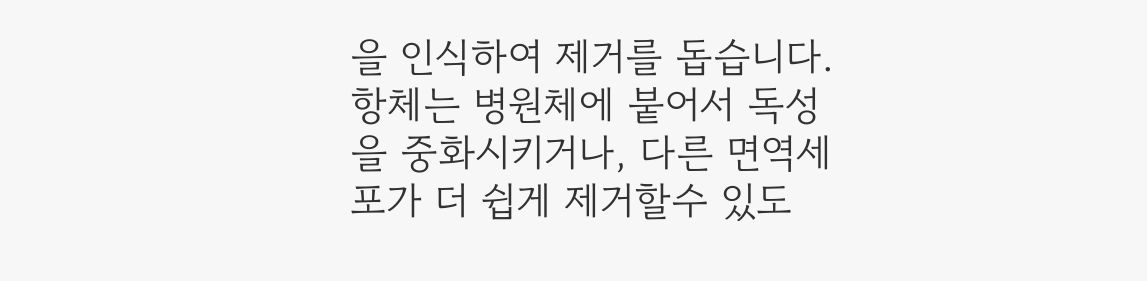을 인식하여 제거를 돕습니다.
항체는 병원체에 붙어서 독성을 중화시키거나, 다른 면역세포가 더 쉽게 제거할수 있도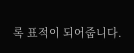록 표적이 되어줍니다.